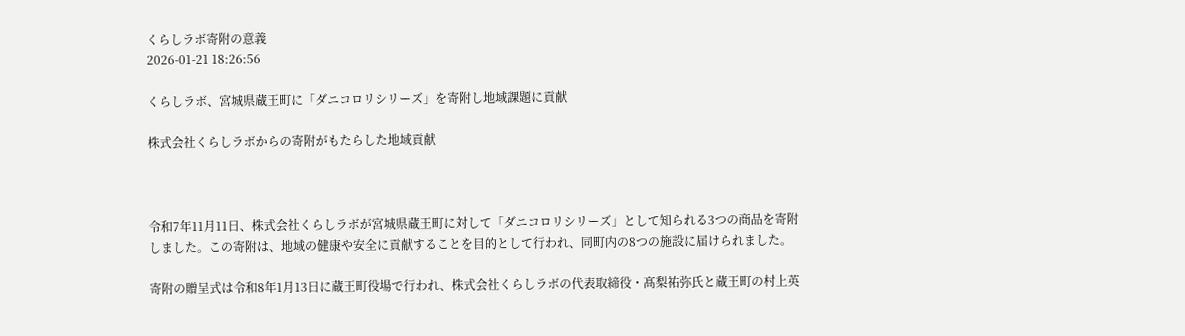くらしラボ寄附の意義
2026-01-21 18:26:56

くらしラボ、宮城県蔵王町に「ダニコロリシリーズ」を寄附し地域課題に貢献

株式会社くらしラボからの寄附がもたらした地域貢献



令和7年11月11日、株式会社くらしラボが宮城県蔵王町に対して「ダニコロリシリーズ」として知られる3つの商品を寄附しました。この寄附は、地域の健康や安全に貢献することを目的として行われ、同町内の8つの施設に届けられました。

寄附の贈呈式は令和8年1月13日に蔵王町役場で行われ、株式会社くらしラボの代表取締役・髙梨祐弥氏と蔵王町の村上英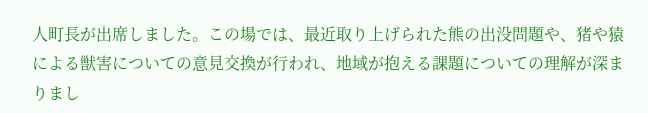人町長が出席しました。この場では、最近取り上げられた熊の出没問題や、猪や猿による獣害についての意見交換が行われ、地域が抱える課題についての理解が深まりまし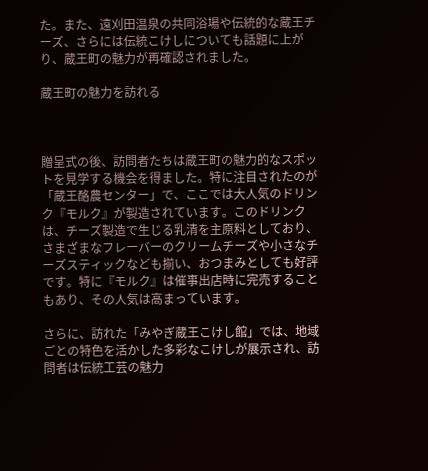た。また、遠刈田温泉の共同浴場や伝統的な蔵王チーズ、さらには伝統こけしについても話題に上がり、蔵王町の魅力が再確認されました。

蔵王町の魅力を訪れる



贈呈式の後、訪問者たちは蔵王町の魅力的なスポットを見学する機会を得ました。特に注目されたのが「蔵王酪農センター」で、ここでは大人気のドリンク『モルク』が製造されています。このドリンクは、チーズ製造で生じる乳清を主原料としており、さまざまなフレーバーのクリームチーズや小さなチーズスティックなども揃い、おつまみとしても好評です。特に『モルク』は催事出店時に完売することもあり、その人気は高まっています。

さらに、訪れた「みやぎ蔵王こけし館」では、地域ごとの特色を活かした多彩なこけしが展示され、訪問者は伝統工芸の魅力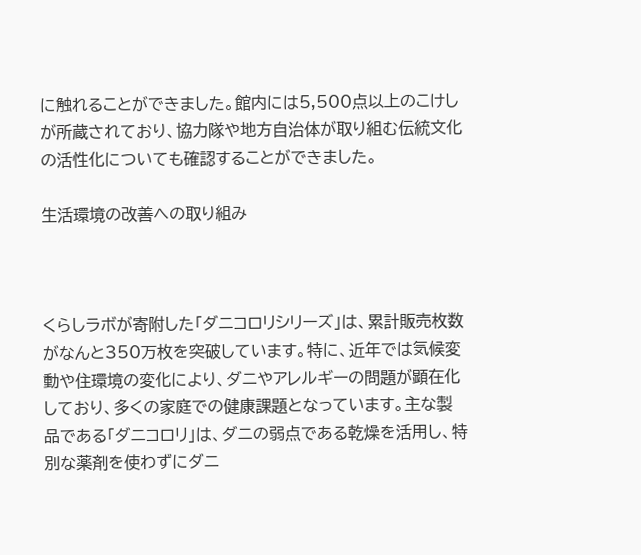に触れることができました。館内には5,500点以上のこけしが所蔵されており、協力隊や地方自治体が取り組む伝統文化の活性化についても確認することができました。

生活環境の改善への取り組み



くらしラボが寄附した「ダニコロリシリーズ」は、累計販売枚数がなんと350万枚を突破しています。特に、近年では気候変動や住環境の変化により、ダニやアレルギーの問題が顕在化しており、多くの家庭での健康課題となっています。主な製品である「ダニコロリ」は、ダニの弱点である乾燥を活用し、特別な薬剤を使わずにダニ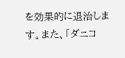を効果的に退治します。また、「ダニコ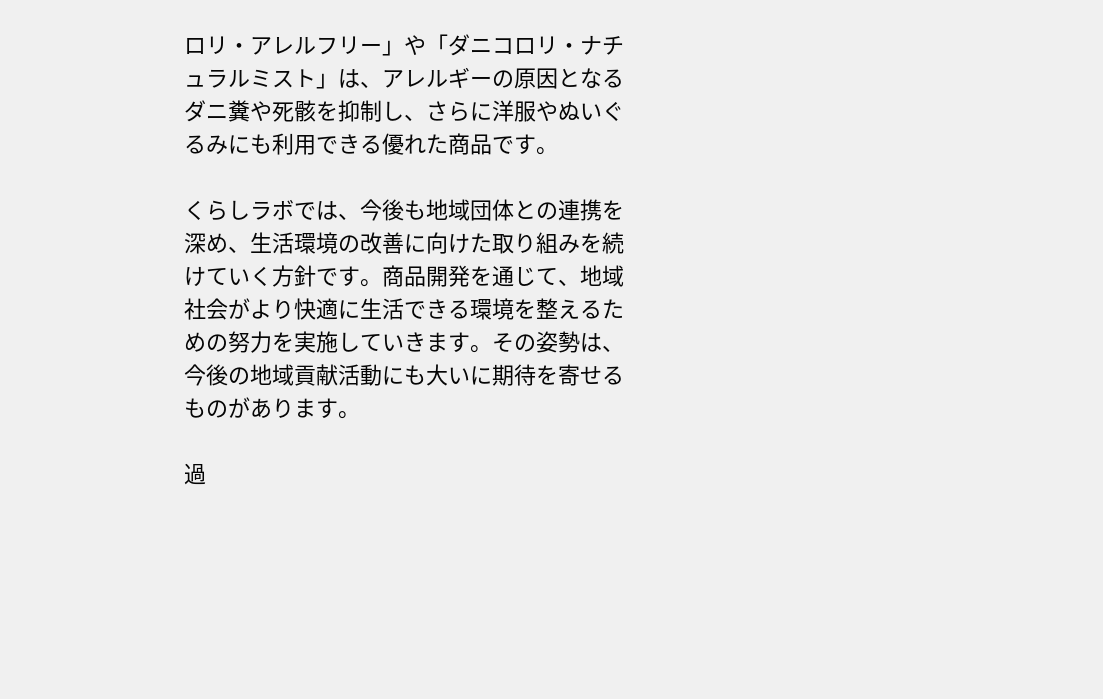ロリ・アレルフリー」や「ダニコロリ・ナチュラルミスト」は、アレルギーの原因となるダニ糞や死骸を抑制し、さらに洋服やぬいぐるみにも利用できる優れた商品です。

くらしラボでは、今後も地域団体との連携を深め、生活環境の改善に向けた取り組みを続けていく方針です。商品開発を通じて、地域社会がより快適に生活できる環境を整えるための努力を実施していきます。その姿勢は、今後の地域貢献活動にも大いに期待を寄せるものがあります。

過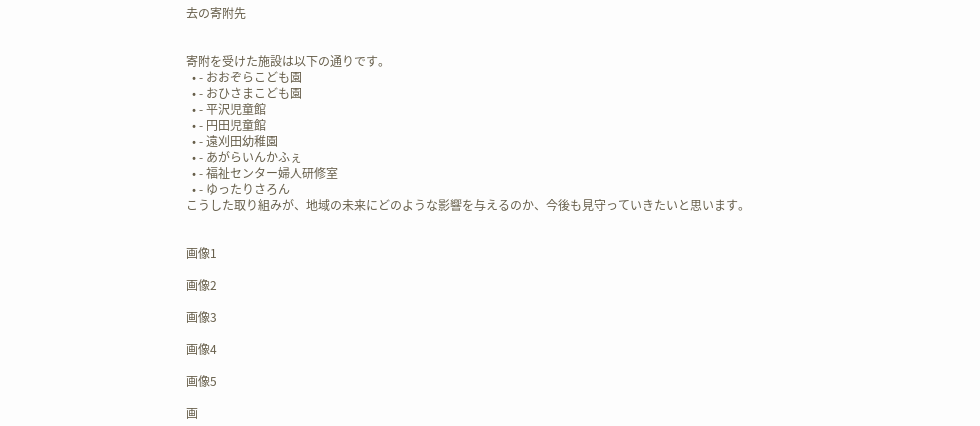去の寄附先


寄附を受けた施設は以下の通りです。
  • - おおぞらこども園
  • - おひさまこども園
  • - 平沢児童館
  • - 円田児童館
  • - 遠刈田幼稚園
  • - あがらいんかふぇ
  • - 福祉センター婦人研修室
  • - ゆったりさろん
こうした取り組みが、地域の未来にどのような影響を与えるのか、今後も見守っていきたいと思います。


画像1

画像2

画像3

画像4

画像5

画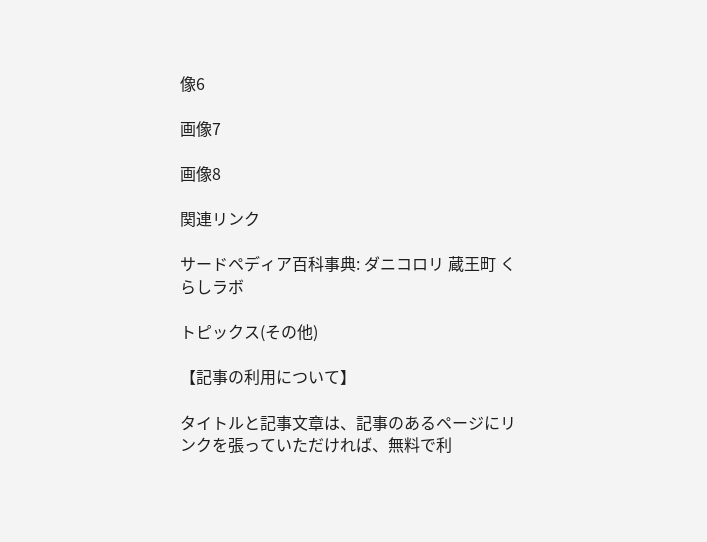像6

画像7

画像8

関連リンク

サードペディア百科事典: ダニコロリ 蔵王町 くらしラボ

トピックス(その他)

【記事の利用について】

タイトルと記事文章は、記事のあるページにリンクを張っていただければ、無料で利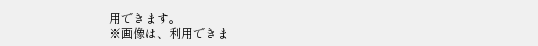用できます。
※画像は、利用できま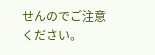せんのでご注意ください。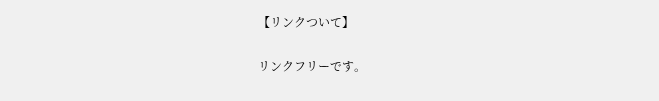【リンクついて】

リンクフリーです。